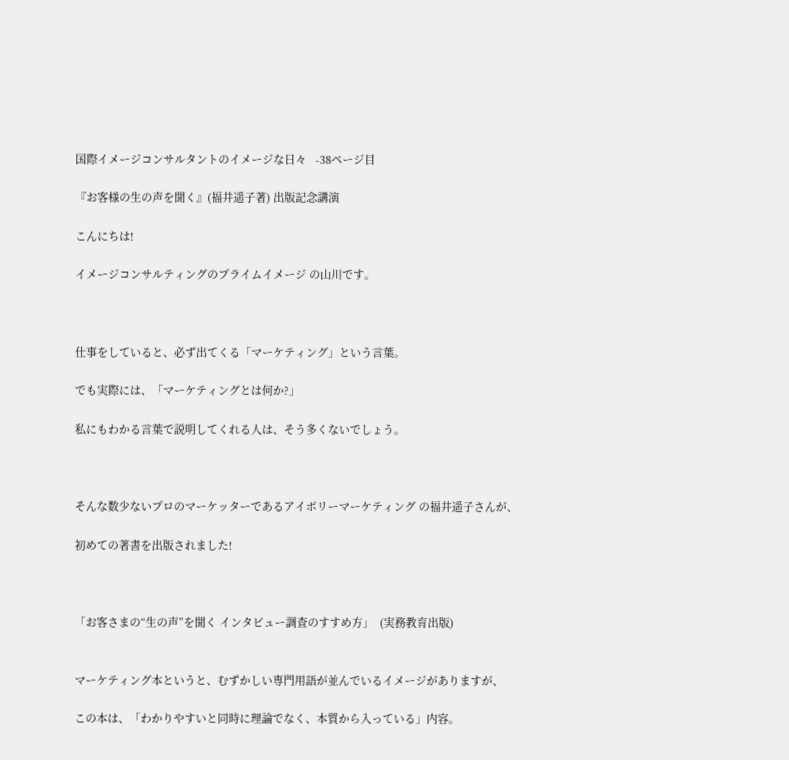国際イメージコンサルタントのイメージな日々   -38ページ目

『お客様の生の声を聞く』(福井遥子著) 出版記念講演

こんにちは!

イメージコンサルティングのプライムイメージ の山川です。



仕事をしていると、必ず出てくる「マーケティング」という言葉。

でも実際には、「マーケティングとは何か?」

私にもわかる言葉で説明してくれる人は、そう多くないでしょう。



そんな数少ないプロのマーケッターであるアイボリーマーケティング の福井遥子さんが、

初めての著書を出版されました!



「お客さまの“生の声”を聞く インタビュー調査のすすめ方」  (実務教育出版)


マーケティング本というと、むずかしい専門用語が並んでいるイメージがありますが、

この本は、「わかりやすいと同時に理論でなく、本質から入っている」内容。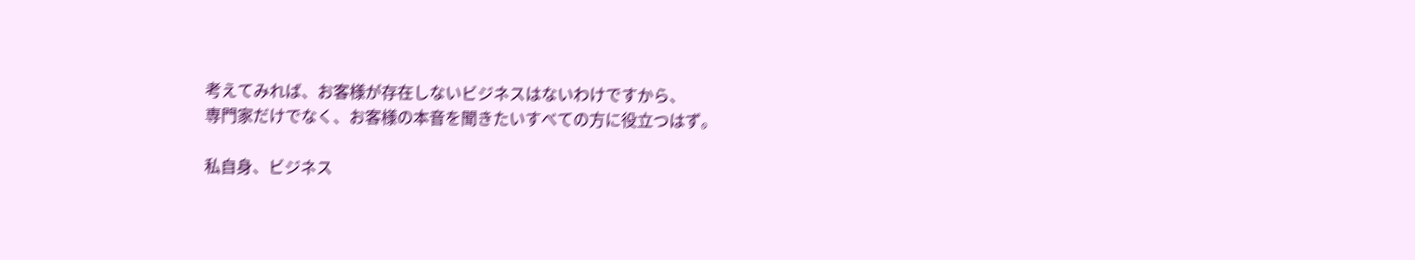考えてみれば、お客様が存在しないビジネスはないわけですから、
専門家だけでなく、お客様の本音を聞きたいすべての方に役立つはず。

私自身、ビジネス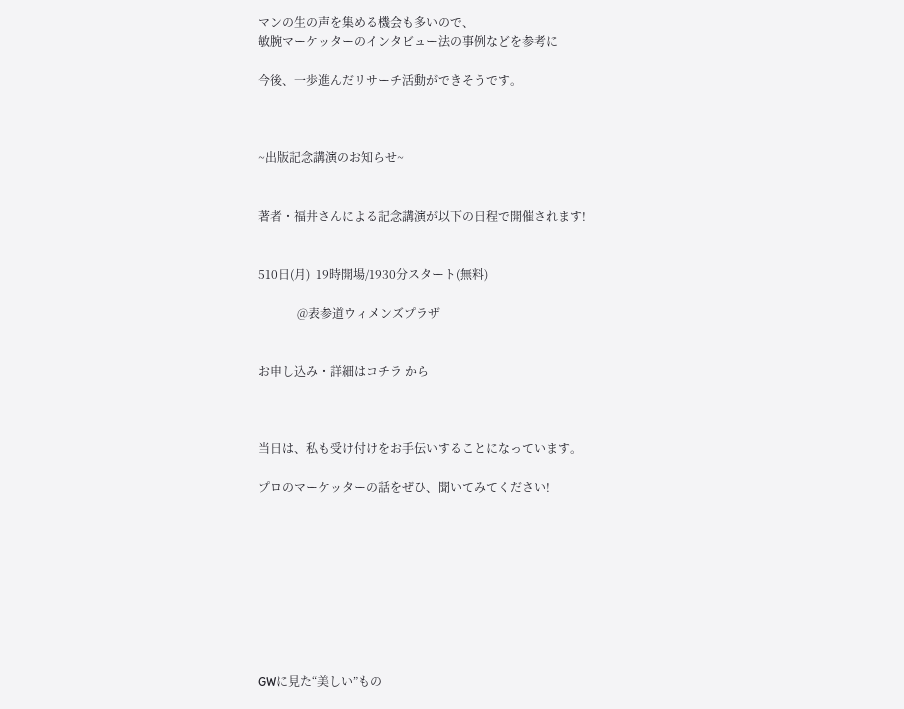マンの生の声を集める機会も多いので、
敏腕マーケッターのインタビュー法の事例などを参考に

今後、一歩進んだリサーチ活動ができそうです。



~出版記念講演のお知らせ~


著者・福井さんによる記念講演が以下の日程で開催されます!


510日(月)  19時開場/1930分スタート(無料)

             @表参道ウィメンズプラザ


お申し込み・詳細はコチラ から



当日は、私も受け付けをお手伝いすることになっています。

プロのマーケッターの話をぜひ、聞いてみてください!









GWに見た“美しい”もの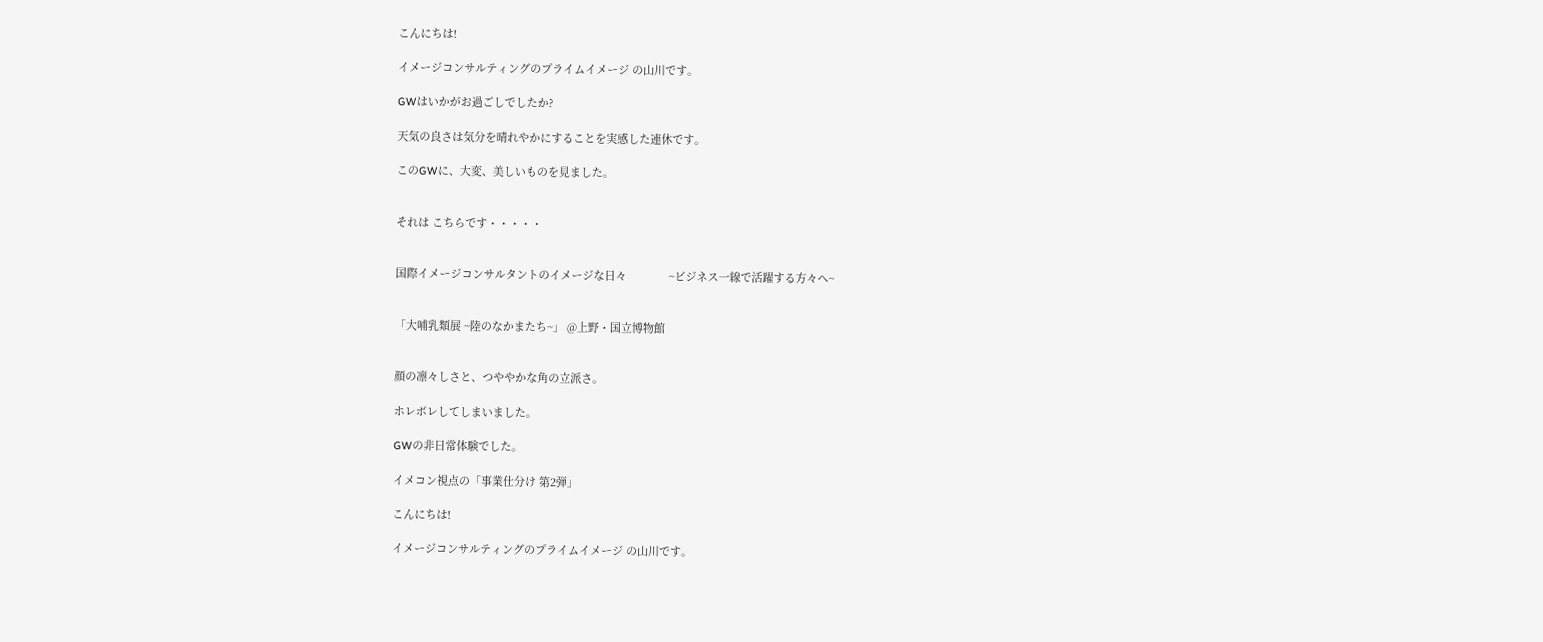こんにちは!

イメージコンサルティングのプライムイメージ の山川です。

GWはいかがお過ごしでしたか?

天気の良さは気分を晴れやかにすることを実感した連休です。

このGWに、大変、美しいものを見ました。


それは こちらです・・・・・


国際イメージコンサルタントのイメージな日々              ~ビジネス一線で活躍する方々へ~


「大哺乳類展 ~陸のなかまたち~」 @上野・国立博物館


顔の凛々しさと、つややかな角の立派さ。

ホレボレしてしまいました。

GWの非日常体験でした。

イメコン視点の「事業仕分け 第2弾」

こんにちは!

イメージコンサルティングのプライムイメージ の山川です。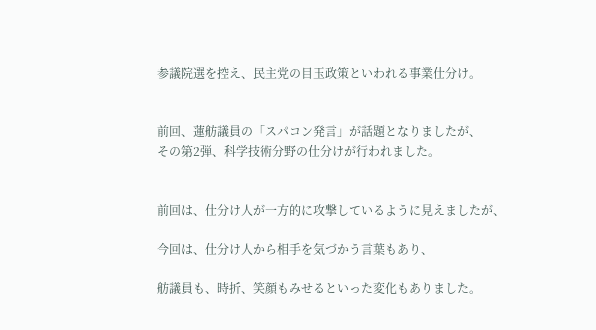参議院選を控え、民主党の目玉政策といわれる事業仕分け。


前回、蓮舫議員の「スパコン発言」が話題となりましたが、
その第2弾、科学技術分野の仕分けが行われました。


前回は、仕分け人が一方的に攻撃しているように見えましたが、

今回は、仕分け人から相手を気づかう言葉もあり、

舫議員も、時折、笑顔もみせるといった変化もありました。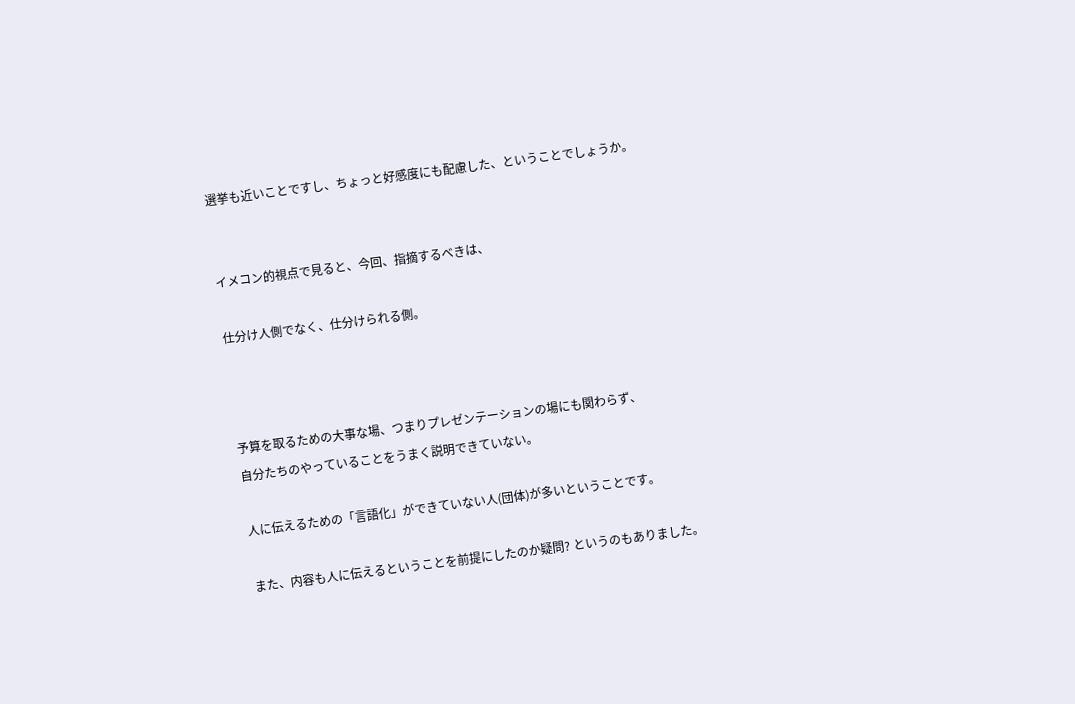選挙も近いことですし、ちょっと好感度にも配慮した、ということでしょうか。


イメコン的視点で見ると、今回、指摘するべきは、

仕分け人側でなく、仕分けられる側。



予算を取るための大事な場、つまりプレゼンテーションの場にも関わらず、
自分たちのやっていることをうまく説明できていない。

人に伝えるための「言語化」ができていない人(団体)が多いということです。

また、内容も人に伝えるということを前提にしたのか疑問? というのもありました。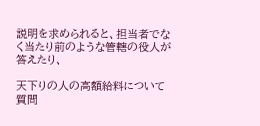説明を求められると、担当者でなく当たり前のような管轄の役人が答えたり、

天下りの人の高額給料について質問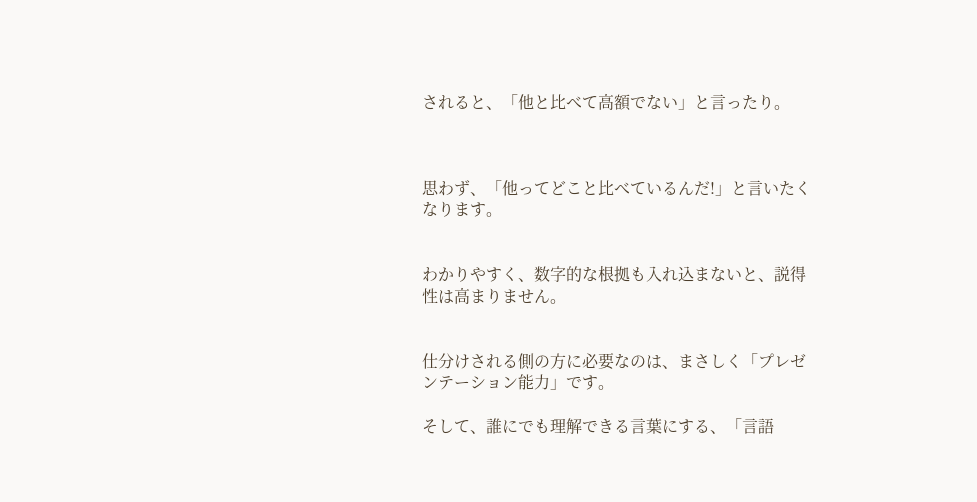されると、「他と比べて高額でない」と言ったり。



思わず、「他ってどこと比べているんだ!」と言いたくなります。


わかりやすく、数字的な根拠も入れ込まないと、説得性は高まりません。


仕分けされる側の方に必要なのは、まさしく「プレゼンテーション能力」です。

そして、誰にでも理解できる言葉にする、「言語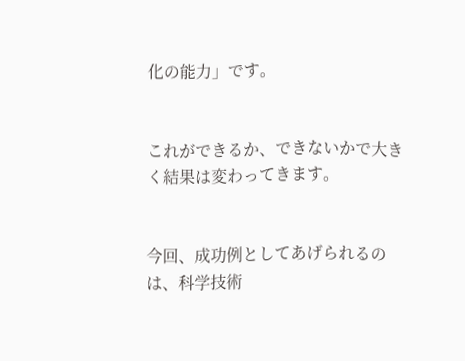化の能力」です。


これができるか、できないかで大きく結果は変わってきます。


今回、成功例としてあげられるのは、科学技術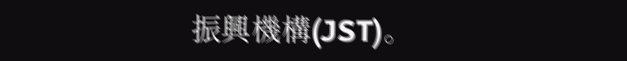振興機構(JST)。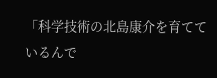「科学技術の北島康介を育てているんで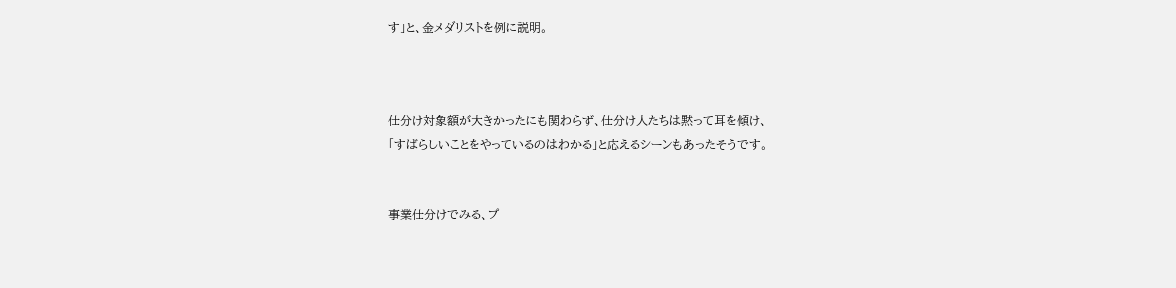す」と、金メダリストを例に説明。



仕分け対象額が大きかったにも関わらず、仕分け人たちは黙って耳を傾け、
「すばらしいことをやっているのはわかる」と応えるシーンもあったそうです。


事業仕分けでみる、プ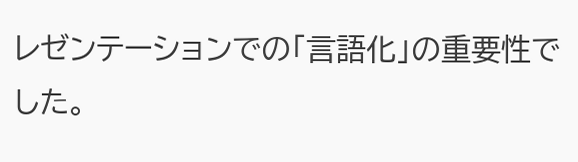レゼンテーションでの「言語化」の重要性でした。